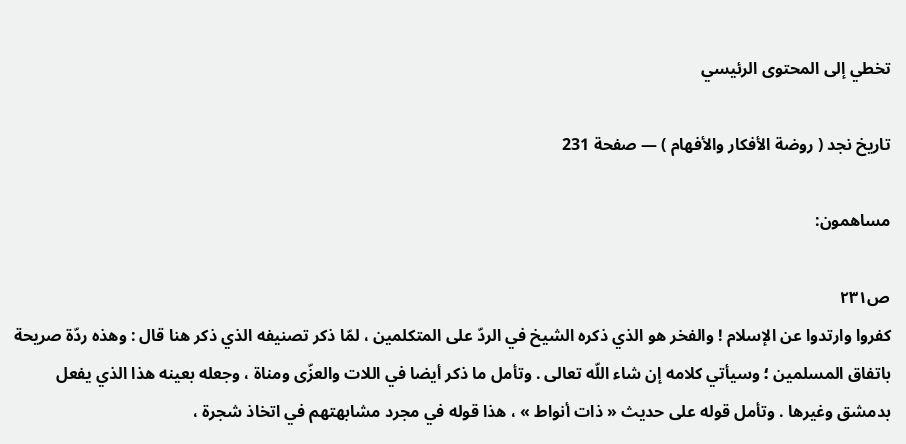تخطي إلى المحتوى الرئيسي

تاريخ نجد ( روضة الأفكار والأفهام ) — صفحة 231

مساهمون:

ص٢٣١
كفروا وارتدوا عن الإسلام ! والفخر هو الذي ذكره الشيخ في الردّ على المتكلمين ، لمّا ذكر تصنيفه الذي ذكر هنا قال : وهذه ردّة صريحة باتفاق المسلمين ؛ وسيأتي كلامه إن شاء اللّه تعالى . وتأمل ما ذكر أيضا في اللات والعزّى ومناة ، وجعله بعينه هذا الذي يفعل بدمشق وغيرها . وتأمل قوله على حديث « ذات أنواط » ، هذا قوله في مجرد مشابهتهم في اتخاذ شجرة ،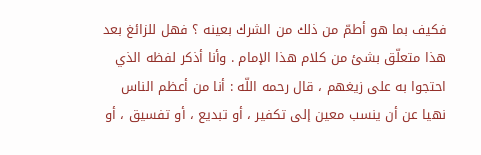فكيف بما هو أطمّ من ذلك من الشرك بعينه ؟ فهل للزائغ بعد هذا متعلّق بشئ من كلام هذا الإمام . وأنا أذكر لفظه الذي احتجوا به على زيغهم ، قال رحمه اللّه : أنا من أعظم الناس نهيا عن أن ينسب معين إلى تكفير ، أو تبديع ، أو تفسيق ، أو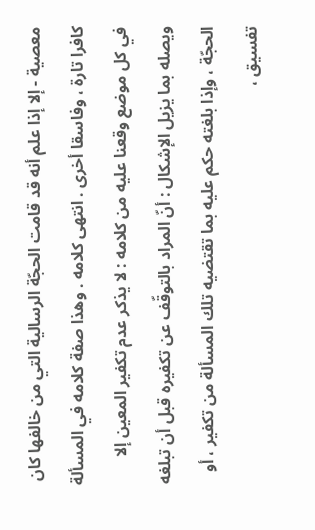معصية - إلا إذا علم أنه قد قامت الحجّة الرسالية التي من خالفها كان كافرا تارة ، وفاسقا أخرى . انتهى كلامه . وهذا صفة كلامه في المسألة في كل موضع وقعنا عليه من كلامه : لا يذكر عدم تكفير المعين إلا ويصله بما يزيل الإشكال : أنّ المراد بالتوقّف عن تكفيره قبل أن تبلغه الحجّة ، وإذا بلغته حكم عليه بما تقتضيه تلك المسألة من تكفير ، أو تفسيق ،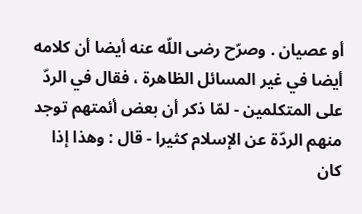أو عصيان . وصرّح رضى اللّه عنه أيضا أن كلامه أيضا في غير المسائل الظاهرة ، فقال في الردّ على المتكلمين - لمّا ذكر أن بعض أئمتهم توجد منهم الردّة عن الإسلام كثيرا - قال : وهذا إذا كان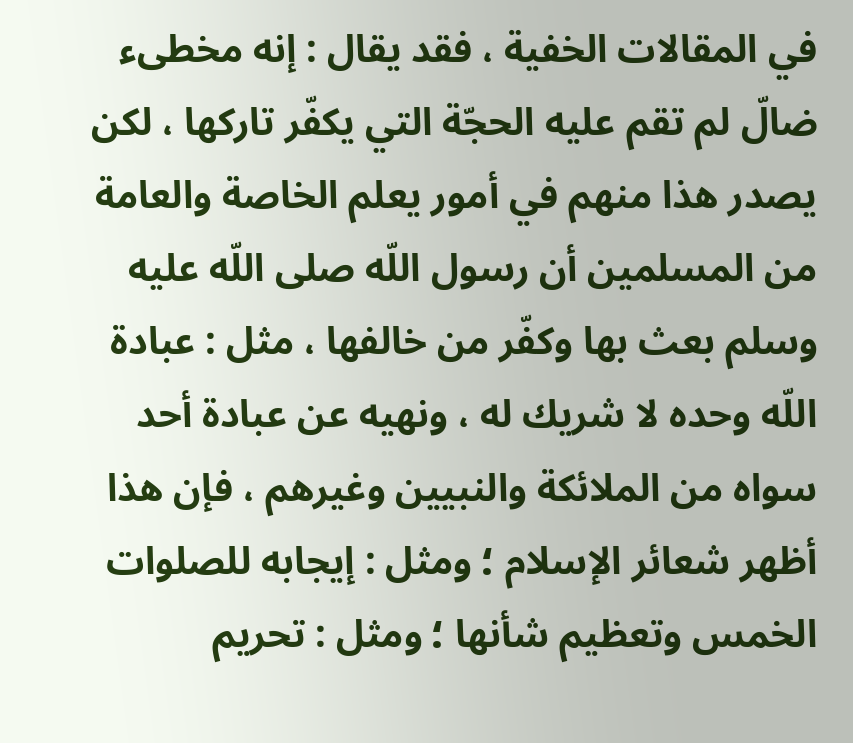في المقالات الخفية ، فقد يقال : إنه مخطىء ضالّ لم تقم عليه الحجّة التي يكفّر تاركها ، لكن يصدر هذا منهم في أمور يعلم الخاصة والعامة من المسلمين أن رسول اللّه صلى اللّه عليه وسلم بعث بها وكفّر من خالفها ، مثل : عبادة اللّه وحده لا شريك له ، ونهيه عن عبادة أحد سواه من الملائكة والنبيين وغيرهم ، فإن هذا أظهر شعائر الإسلام ؛ ومثل : إيجابه للصلوات الخمس وتعظيم شأنها ؛ ومثل : تحريم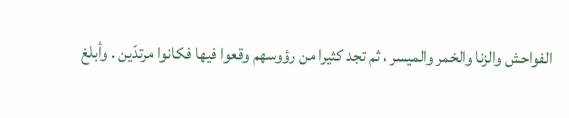الفواحش والزنا والخمر والميسر ، ثم تجد كثيرا من رؤوسهم وقعوا فيها فكانوا مرتدّين . وأبلغ